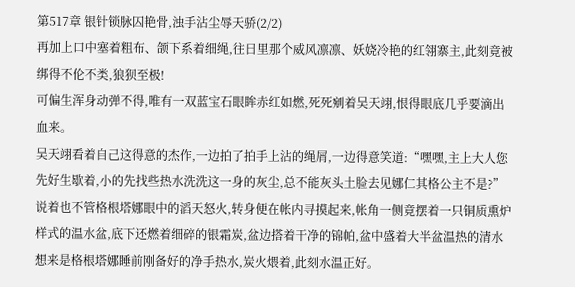第517章 银针锁脉囚艳骨,浊手沾尘辱天骄(2/2)
再加上口中塞着粗布、颌下系着细绳,往日里那个威风凛凛、妖娆冷艳的红翎寨主,此刻竟被绑得不伦不类,狼狈至极!
可偏生浑身动弹不得,唯有一双蓝宝石眼眸赤红如燃,死死剜着吴天翊,恨得眼底几乎要滴出血来。
吴天翊看着自己这得意的杰作,一边拍了拍手上沾的绳屑,一边得意笑道:“嘿嘿,主上大人您先好生歇着,小的先找些热水洗洗这一身的灰尘,总不能灰头土脸去见娜仁其格公主不是?”
说着也不管格根塔娜眼中的滔天怒火,转身便在帐内寻摸起来,帐角一侧竟摆着一只铜质熏炉样式的温水盆,底下还燃着细碎的银霜炭,盆边搭着干净的锦帕,盆中盛着大半盆温热的清水
想来是格根塔娜睡前刚备好的净手热水,炭火煨着,此刻水温正好。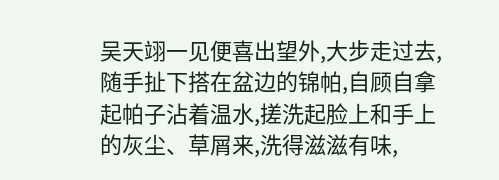吴天翊一见便喜出望外,大步走过去,随手扯下搭在盆边的锦帕,自顾自拿起帕子沾着温水,搓洗起脸上和手上的灰尘、草屑来,洗得滋滋有味,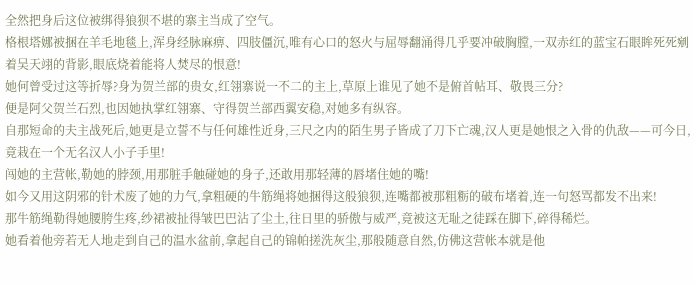全然把身后这位被绑得狼狈不堪的寨主当成了空气。
格根塔娜被捆在羊毛地毯上,浑身经脉麻痹、四肢僵沉,唯有心口的怒火与屈辱翻涌得几乎要冲破胸膛,一双赤红的蓝宝石眼眸死死剜着吴天翊的背影,眼底烧着能将人焚尽的恨意!
她何曾受过这等折辱?身为贺兰部的贵女,红翎寨说一不二的主上,草原上谁见了她不是俯首帖耳、敬畏三分?
便是阿父贺兰石烈,也因她执掌红翎寨、守得贺兰部西翼安稳,对她多有纵容。
自那短命的夫主战死后,她更是立誓不与任何雄性近身,三尺之内的陌生男子皆成了刀下亡魂,汉人更是她恨之入骨的仇敌——可今日,竟栽在一个无名汉人小子手里!
闯她的主营帐,勒她的脖颈,用那脏手触碰她的身子,还敢用那轻薄的唇堵住她的嘴!
如今又用这阴邪的针术废了她的力气,拿粗硬的牛筋绳将她捆得这般狼狈,连嘴都被那粗粝的破布堵着,连一句怒骂都发不出来!
那牛筋绳勒得她腰胯生疼,纱裙被扯得皱巴巴沾了尘土,往日里的骄傲与威严,竟被这无耻之徒踩在脚下,碎得稀烂。
她看着他旁若无人地走到自己的温水盆前,拿起自己的锦帕搓洗灰尘,那般随意自然,仿佛这营帐本就是他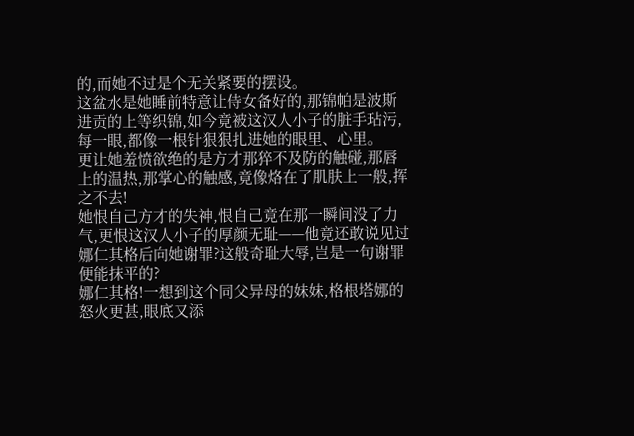的,而她不过是个无关紧要的摆设。
这盆水是她睡前特意让侍女备好的,那锦帕是波斯进贡的上等织锦,如今竟被这汉人小子的脏手玷污,每一眼,都像一根针狠狠扎进她的眼里、心里。
更让她羞愤欲绝的是方才那猝不及防的触碰,那唇上的温热,那掌心的触感,竟像烙在了肌肤上一般,挥之不去!
她恨自己方才的失神,恨自己竟在那一瞬间没了力气,更恨这汉人小子的厚颜无耻——他竟还敢说见过娜仁其格后向她谢罪?这般奇耻大辱,岂是一句谢罪便能抹平的?
娜仁其格!一想到这个同父异母的妹妹,格根塔娜的怒火更甚,眼底又添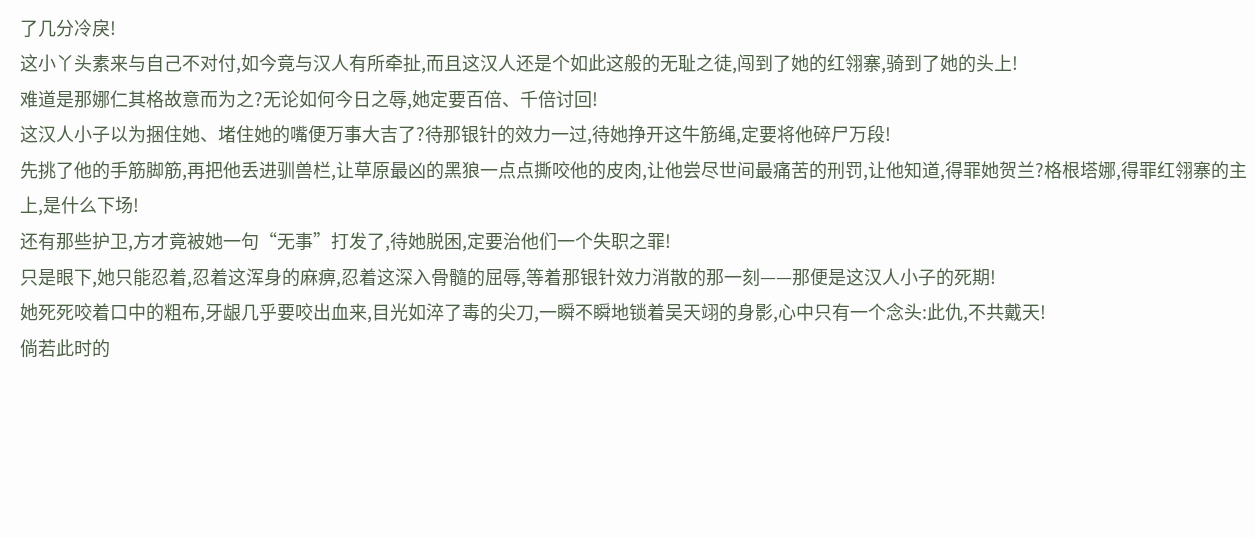了几分冷戾!
这小丫头素来与自己不对付,如今竟与汉人有所牵扯,而且这汉人还是个如此这般的无耻之徒,闯到了她的红翎寨,骑到了她的头上!
难道是那娜仁其格故意而为之?无论如何今日之辱,她定要百倍、千倍讨回!
这汉人小子以为捆住她、堵住她的嘴便万事大吉了?待那银针的效力一过,待她挣开这牛筋绳,定要将他碎尸万段!
先挑了他的手筋脚筋,再把他丢进驯兽栏,让草原最凶的黑狼一点点撕咬他的皮肉,让他尝尽世间最痛苦的刑罚,让他知道,得罪她贺兰?格根塔娜,得罪红翎寨的主上,是什么下场!
还有那些护卫,方才竟被她一句“无事”打发了,待她脱困,定要治他们一个失职之罪!
只是眼下,她只能忍着,忍着这浑身的麻痹,忍着这深入骨髓的屈辱,等着那银针效力消散的那一刻——那便是这汉人小子的死期!
她死死咬着口中的粗布,牙龈几乎要咬出血来,目光如淬了毒的尖刀,一瞬不瞬地锁着吴天翊的身影,心中只有一个念头:此仇,不共戴天!
倘若此时的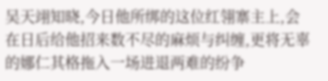吴天翊知晓,今日他所绑的这位红翎寨主上,会在日后给他招来数不尽的麻烦与纠缠,更将无辜的娜仁其格拖入一场进退两难的纷争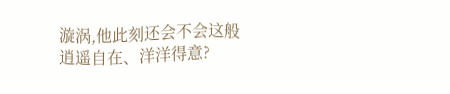漩涡,他此刻还会不会这般逍遥自在、洋洋得意?